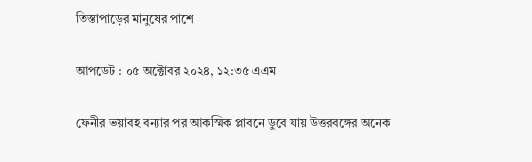তিস্তাপাড়ের মানুষের পাশে

আপডেট : ০৫ অক্টোবর ২০২৪, ১২:৩৫ এএম

ফেনীর ভয়াবহ বন্যার পর আকস্মিক প্লাবনে ডুবে যায় উত্তরবঙ্গের অনেক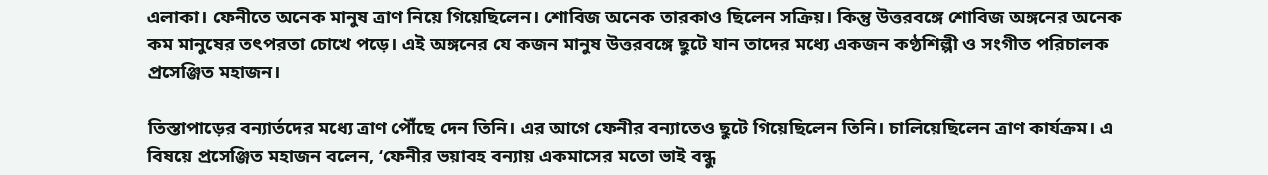এলাকা। ফেনীতে অনেক মানুষ ত্রাণ নিয়ে গিয়েছিলেন। শোবিজ অনেক তারকাও ছিলেন সক্রিয়। কিন্তু উত্তরবঙ্গে শোবিজ অঙ্গনের অনেক কম মানুষের তৎপরতা চোখে পড়ে। এই অঙ্গনের যে কজন মানুষ উত্তরবঙ্গে ছুটে যান তাদের মধ্যে একজন কণ্ঠশিল্পী ও সংগীত পরিচালক প্রসেঞ্জিত মহাজন।

তিস্তাপাড়ের বন্যার্তদের মধ্যে ত্রাণ পৌঁছে দেন তিনি। এর আগে ফেনীর বন্যাতেও ছুটে গিয়েছিলেন তিনি। চালিয়েছিলেন ত্রাণ কার্যক্রম। এ বিষয়ে প্রসেঞ্জিত মহাজন বলেন, ‘ফেনীর ভয়াবহ বন্যায় একমাসের মতো ভাই বন্ধু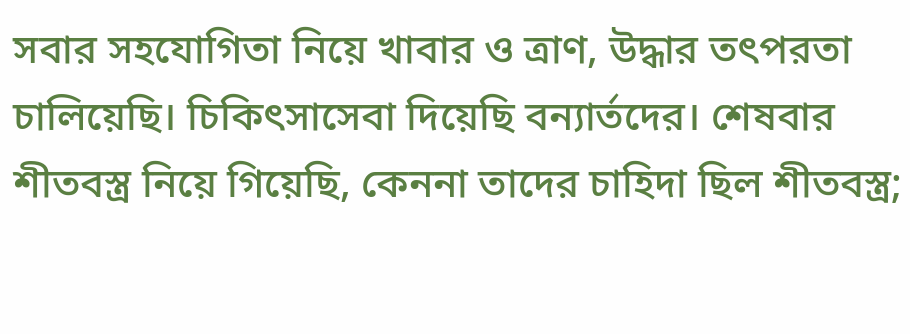সবার সহযোগিতা নিয়ে খাবার ও ত্রাণ, উদ্ধার তৎপরতা চালিয়েছি। চিকিৎসাসেবা দিয়েছি বন্যার্তদের। শেষবার শীতবস্ত্র নিয়ে গিয়েছি, কেননা তাদের চাহিদা ছিল শীতবস্ত্র;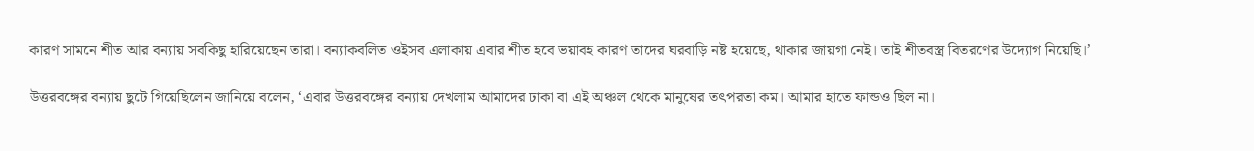কারণ সামনে শীত আর বন্যায় সবকিছু হারিয়েছেন তারা। বন্যাকবলিত ওইসব এলাকায় এবার শীত হবে ভয়াবহ কারণ তাদের ঘরবাড়ি নষ্ট হয়েছে, থাকার জায়গা নেই। তাই শীতবস্ত্র বিতরণের উদ্যোগ নিয়েছি।’

উত্তরবঙ্গের বন্যায় ছুটে গিয়েছিলেন জানিয়ে বলেন, ‘এবার উত্তরবঙ্গের বন্যায় দেখলাম আমাদের ঢাকা বা এই অঞ্চল থেকে মানুষের তৎপরতা কম। আমার হাতে ফান্ডও ছিল না।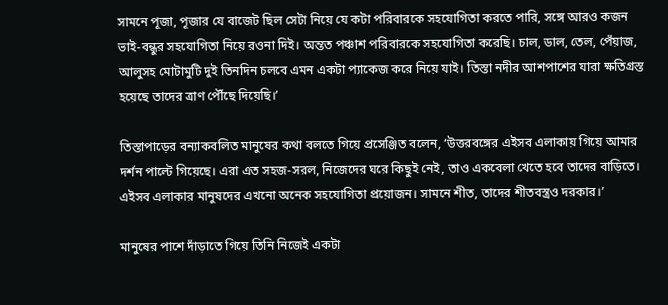সামনে পূজা, পূজার যে বাজেট ছিল সেটা নিয়ে যে কটা পরিবারকে সহযোগিতা করতে পারি, সঙ্গে আরও কজন ভাই-বন্ধুর সহযোগিতা নিয়ে রওনা দিই। অন্তত পঞ্চাশ পরিবারকে সহযোগিতা করেছি। চাল, ডাল, তেল, পেঁয়াজ, আলুসহ মোটামুটি দুই তিনদিন চলবে এমন একটা প্যাকেজ করে নিয়ে যাই। তিস্তা নদীর আশপাশের যারা ক্ষতিগ্রস্ত হয়েছে তাদের ত্রাণ পৌঁছে দিয়েছি।’

তিস্তাপাড়ের বন্যাকবলিত মানুষের কথা বলতে গিয়ে প্রসেঞ্জিত বলেন, ‘উত্তরবঙ্গের এইসব এলাকায় গিয়ে আমার দর্শন পাল্টে গিয়েছে। এরা এত সহজ-সরল, নিজেদের ঘরে কিছুই নেই, তাও একবেলা খেতে হবে তাদের বাড়িতে। এইসব এলাকার মানুষদের এখনো অনেক সহযোগিতা প্রয়োজন। সামনে শীত, তাদের শীতবস্ত্রও দরকার।’

মানুষের পাশে দাঁড়াতে গিয়ে তিনি নিজেই একটা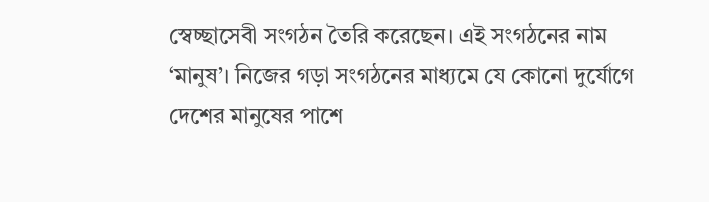স্বেচ্ছাসেবী সংগঠন তৈরি করেছেন। এই সংগঠনের নাম ‘মানুষ’। নিজের গড়া সংগঠনের মাধ্যমে যে কোনো দুর্যোগে দেশের মানুষের পাশে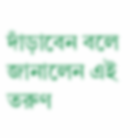দাঁড়াবেন বলে জানালেন এই তরুণ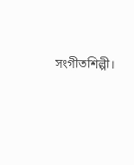সংগীতশিল্পী।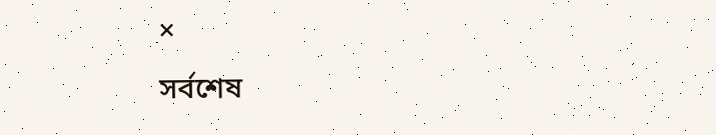×
সর্বশেষ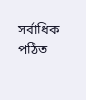সর্বাধিক পঠিত